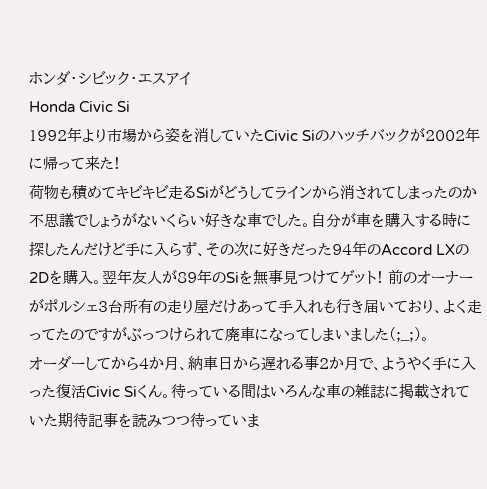ホンダ・シビック・エスアイ
Honda Civic Si
1992年より市場から姿を消していたCivic Siのハッチバックが2002年に帰って来た!
荷物も積めてキビキビ走るSiがどうしてラインから消されてしまったのか不思議でしょうがないくらい好きな車でした。自分が車を購入する時に探したんだけど手に入らず、その次に好きだった94年のAccord LXの2Dを購入。翌年友人が89年のSiを無事見つけてゲット! 前のオーナーがポルシェ3台所有の走り屋だけあって手入れも行き届いており、よく走ってたのですがぶっつけられて廃車になってしまいました(;_;)。
オーダーしてから4か月、納車日から遅れる事2か月で、ようやく手に入った復活Civic Siくん。待っている間はいろんな車の雑誌に掲載されていた期待記事を読みつつ待っていま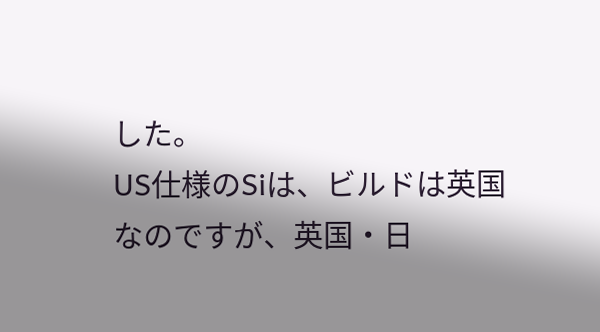した。
US仕様のSiは、ビルドは英国なのですが、英国・日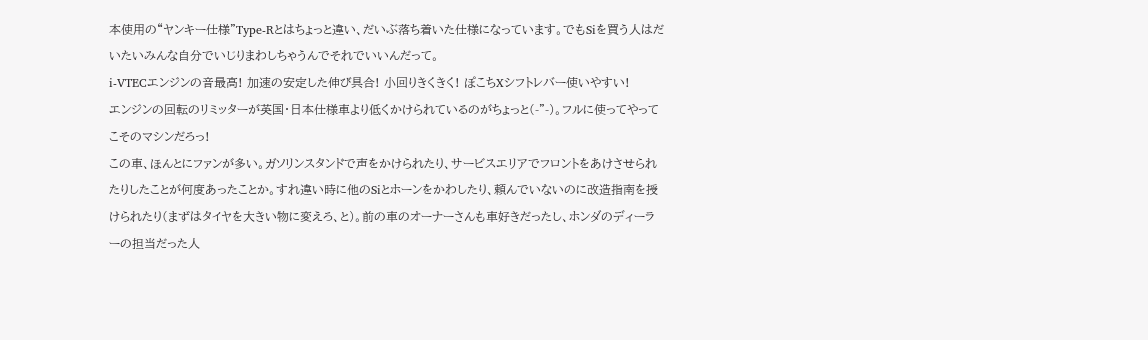本使用の“ヤンキー仕様”Type-Rとはちょっと違い、だいぶ落ち着いた仕様になっています。でもSiを買う人はだいたいみんな自分でいじりまわしちゃうんでそれでいいんだって。
i-VTECエンジンの音最高! 加速の安定した伸び具合! 小回りきくきく! ぽこちXシフトレバー使いやすい!
エンジンの回転のリミッターが英国・日本仕様車より低くかけられているのがちょっと(-"-)。フルに使ってやってこそのマシンだろっ!
この車、ほんとにファンが多い。ガソリンスタンドで声をかけられたり、サービスエリアでフロントをあけさせられたりしたことが何度あったことか。すれ違い時に他のSiとホーンをかわしたり、頼んでいないのに改造指南を授けられたり(まずはタイヤを大きい物に変えろ、と)。前の車のオーナーさんも車好きだったし、ホンダのディーラーの担当だった人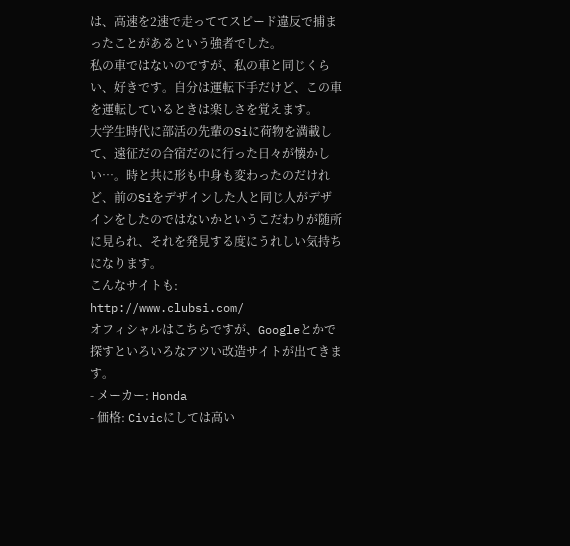は、高速を2速で走っててスピード違反で捕まったことがあるという強者でした。
私の車ではないのですが、私の車と同じくらい、好きです。自分は運転下手だけど、この車を運転しているときは楽しさを覚えます。
大学生時代に部活の先輩のSiに荷物を満載して、遠征だの合宿だのに行った日々が懐かしい…。時と共に形も中身も変わったのだけれど、前のSiをデザインした人と同じ人がデザインをしたのではないかというこだわりが随所に見られ、それを発見する度にうれしい気持ちになります。
こんなサイトも:
http://www.clubsi.com/
オフィシャルはこちらですが、Googleとかで探すといろいろなアツい改造サイトが出てきます。
- メーカー: Honda
- 価格: Civicにしては高い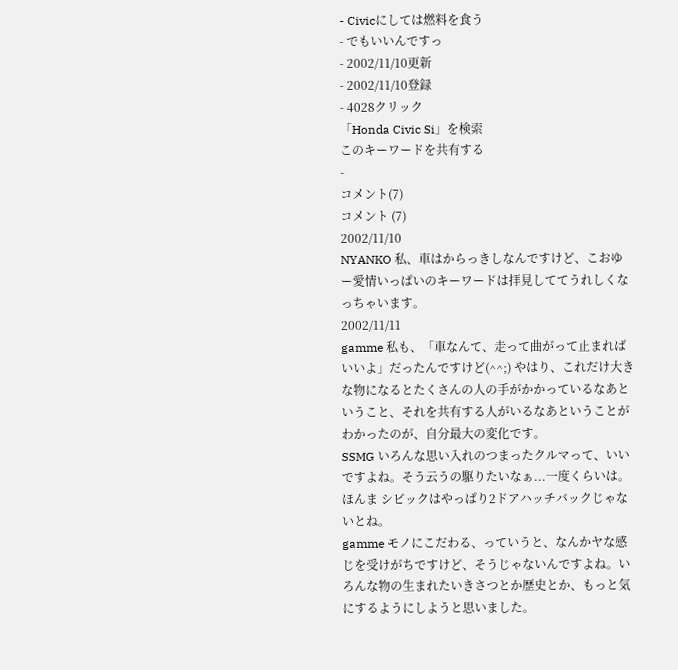- Civicにしては燃料を食う
- でもいいんですっ
- 2002/11/10更新
- 2002/11/10登録
- 4028クリック
「Honda Civic Si」を検索
このキーワードを共有する
-
コメント(7)
コメント (7)
2002/11/10
NYANKO 私、車はからっきしなんですけど、こおゆー愛情いっぱいのキーワードは拝見しててうれしくなっちゃいます。
2002/11/11
gamme 私も、「車なんて、走って曲がって止まればいいよ」だったんですけど(^^;) やはり、これだけ大きな物になるとたくさんの人の手がかかっているなあということ、それを共有する人がいるなあということがわかったのが、自分最大の変化です。
SSMG いろんな思い入れのつまったクルマって、いいですよね。そう云うの駆りたいなぁ...一度くらいは。
ほんま シビックはやっぱり2ドアハッチバックじゃないとね。
gamme モノにこだわる、っていうと、なんかヤな感じを受けがちですけど、そうじゃないんですよね。いろんな物の生まれたいきさつとか歴史とか、もっと気にするようにしようと思いました。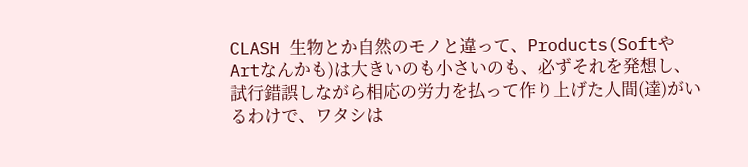CLASH 生物とか自然のモノと違って、Products(SoftやArtなんかも)は大きいのも小さいのも、必ずそれを発想し、試行錯誤しながら相応の労力を払って作り上げた人間(達)がいるわけで、ワタシは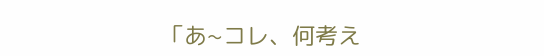「あ~コレ、何考え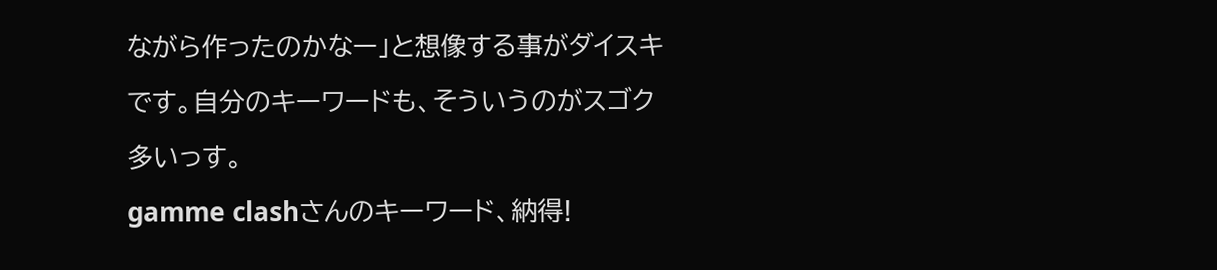ながら作ったのかなー」と想像する事がダイスキです。自分のキーワードも、そういうのがスゴク多いっす。
gamme clashさんのキーワード、納得!